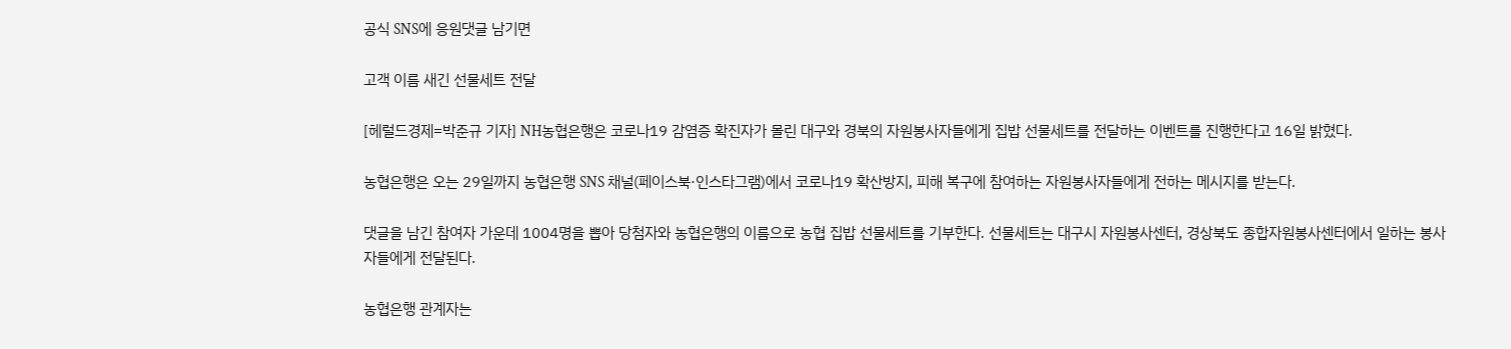공식 SNS에 응원댓글 남기면

고객 이름 새긴 선물세트 전달

[헤럴드경제=박준규 기자] NH농협은행은 코로나19 감염증 확진자가 몰린 대구와 경북의 자원봉사자들에게 집밥 선물세트를 전달하는 이벤트를 진행한다고 16일 밝혔다.

농협은행은 오는 29일까지 농협은행 SNS 채널(페이스북·인스타그램)에서 코로나19 확산방지, 피해 복구에 참여하는 자원봉사자들에게 전하는 메시지를 받는다.

댓글을 남긴 참여자 가운데 1004명을 뽑아 당첨자와 농협은행의 이름으로 농협 집밥 선물세트를 기부한다. 선물세트는 대구시 자원봉사센터, 경상북도 종합자원봉사센터에서 일하는 봉사자들에게 전달된다.

농협은행 관계자는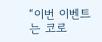“이번 이벤트는 코로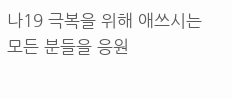나19 극복을 위해 애쓰시는 모든 분들을 응원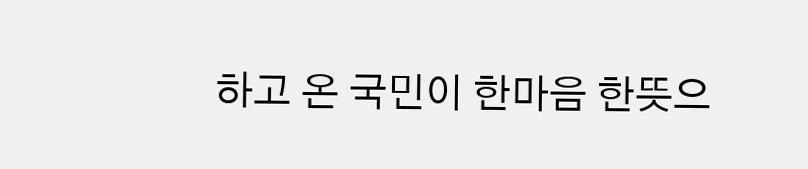하고 온 국민이 한마음 한뜻으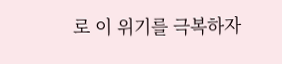로 이 위기를 극복하자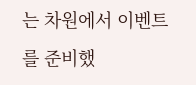는 차원에서 이벤트를 준비했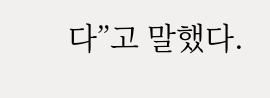다”고 말했다.